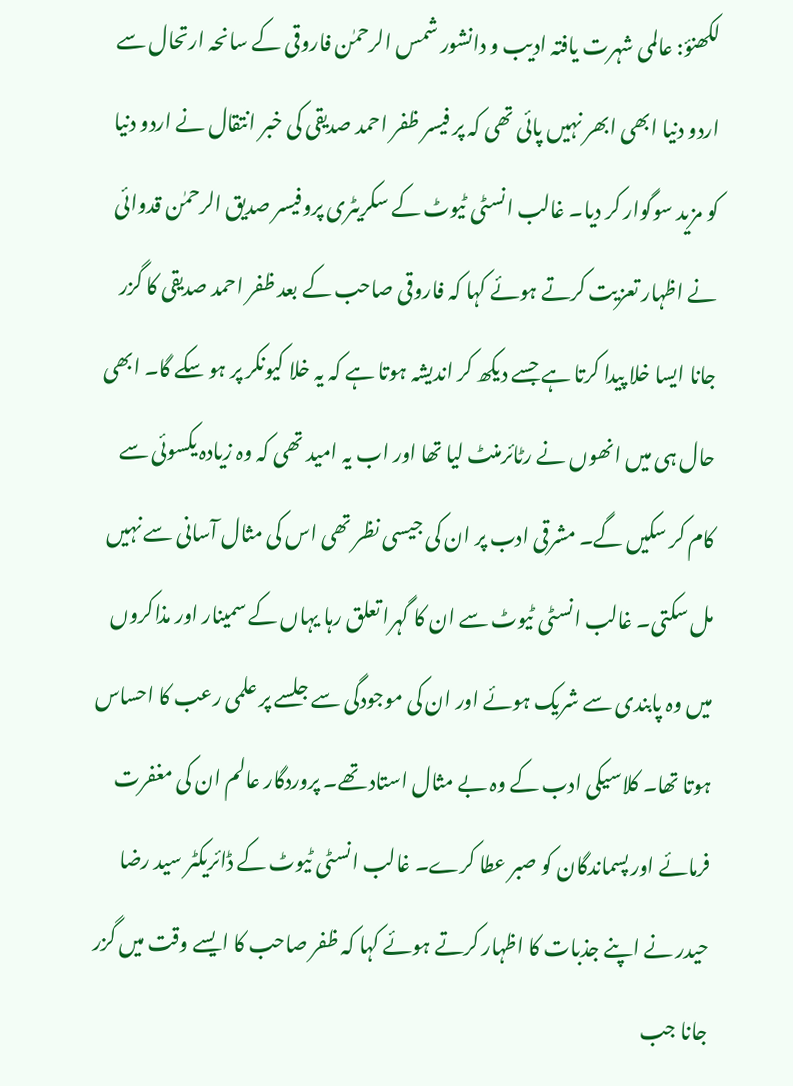لکھنؤ: عالمی شہرت یافتہ ادیب و دانشور شمس الرحمٰن فاروقی کے سانحہ ارتحال سے اردو دنیا ابھی ابھر نہیں پائی تھی کہ پر فیسر ظفر احمد صدیقی کی خبر انتقال نے اردو دنیا کو مزید سوگوار کر دیا۔ غالب انسٹی ٹیوٹ کے سکریٹری پروفیسر صدیق الرحمٰن قدوائی نے اظہار تعزیت کرتے ہوئے کہا کہ فاروقی صاحب کے بعد ظفر احمد صدیقی کا گزر جانا ایسا خلا پیدا کرتا ہے جسے دیکھ کر اندیشہ ہوتا ہے کہ یہ خلا کیونکر پر ہو سکے گا۔ ابھی حال ہی میں انھوں نے رٹائرمنٹ لیا تھا اور اب یہ امید تھی کہ وہ زیادہ یکسوئی سے کام کر سکیں گے۔ مشرقی ادب پر ان کی جیسی نظر تھی اس کی مثال آسانی سے نہیں مل سکتی۔ غالب انسٹی ٹیوٹ سے ان کا گہرا تعلق رہا یہاں کے سمینار اور مذاکروں میں وہ پابندی سے شریک ہوئے اور ان کی موجودگی سے جلسے پر علمی رعب کا احساس ہوتا تھا۔ کلاسیکی ادب کے وہ بے مثال استاد تھے۔ پروردگار عالم ان کی مغفرت فرمائے اور پسماندگان کو صبر عطا کرے۔ غالب انسٹی ٹیوٹ کے ڈائریکٹر سید رضا حیدر نے اپنے جذبات کا اظہار کرتے ہوئے کہا کہ ظفر صاحب کا ایسے وقت میں گزر جانا جب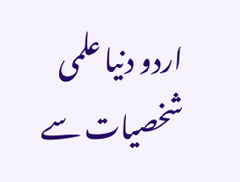اردو دنیا علمی شخصیات سے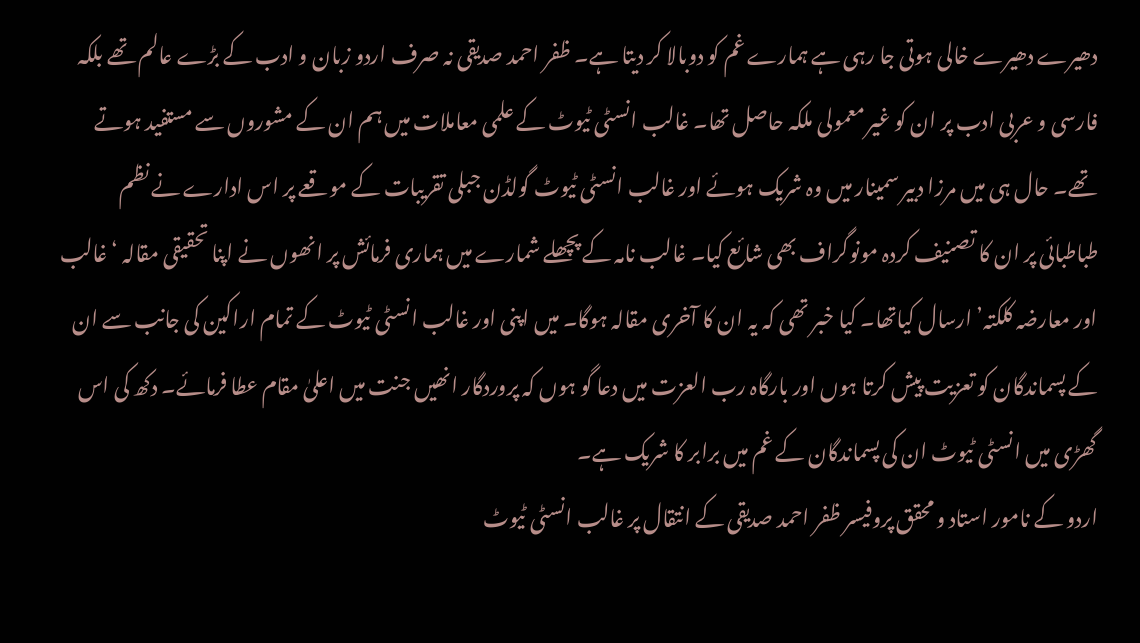دھیرے دھیرے خالی ہوتی جا رہی ہے ہمارے غم کو دوبالا کر دیتا ہے۔ ظفر احمد صدیقی نہ صرف اردو زبان و ادب کے بڑے عالم تھے بلکہ فارسی و عربی ادب پر ان کو غیر معمولی ملکہ حاصل تھا۔ غالب انسٹی ٹیوٹ کے علمی معاملات میں ہم ان کے مشوروں سے مستفید ہوتے تھے۔ حال ہی میں مرزا دبیر سمینار میں وہ شریک ہوئے اور غالب انسٹی ٹیوٹ گولڈن جبلی تقریبات کے موقعے پر اس ادارے نے نظم طباطبائی پر ان کا تصنیف کردہ مونوگراف بھی شائع کیا۔ غالب نامہ کے پچھلے شمارے میں ہماری فرمائش پر انھوں نے اپنا تحقیقی مقالہ ‘غالب اور معارضہ کلکتہ’ ارسال کیاتھا۔ کیا خبر تھی کہ یہ ان کا آخری مقالہ ہوگا۔ میں اپنی اور غالب انسٹی ٹیوٹ کے تمام اراکین کی جانب سے ان کے پسماندگان کو تعزیت پیش کرتا ہوں اور بارگاہ رب العزت میں دعا گو ہوں کہ پروردگار انھیں جنت میں اعلیٰ مقام عطا فرمائے۔ دکھ کی اس گھڑی میں انسٹی ٹیوٹ ان کی پسماندگان کے غم میں برابر کا شریک ہے۔
اردو کے نامور استاد و محقق پروفیسر ظفر احمد صدیقی کے انتقال پر غالب انسٹی ٹیوٹ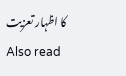کا اظہار تعزیت
Also read